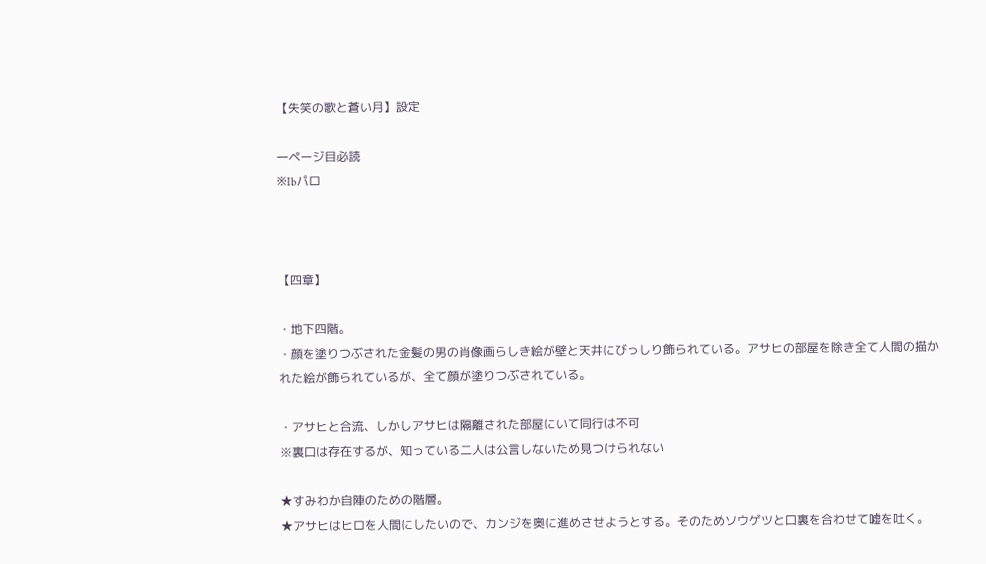【失笑の歌と蒼い月】設定

一ページ目必読
※Ibパロ



【四章】

・地下四階。
・顔を塗りつぶされた金髪の男の肖像画らしき絵が壁と天井にびっしり飾られている。アサヒの部屋を除き全て人間の描かれた絵が飾られているが、全て顔が塗りつぶされている。

・アサヒと合流、しかしアサヒは隔離された部屋にいて同行は不可
※裏口は存在するが、知っている二人は公言しないため見つけられない

★すみわか自陣のための階層。
★アサヒはヒロを人間にしたいので、カンジを奥に進めさせようとする。そのためソウゲツと口裏を合わせて嘘を吐く。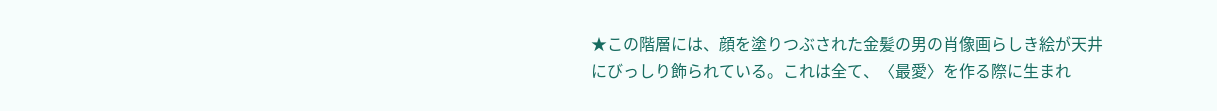★この階層には、顔を塗りつぶされた金髪の男の肖像画らしき絵が天井にびっしり飾られている。これは全て、〈最愛〉を作る際に生まれ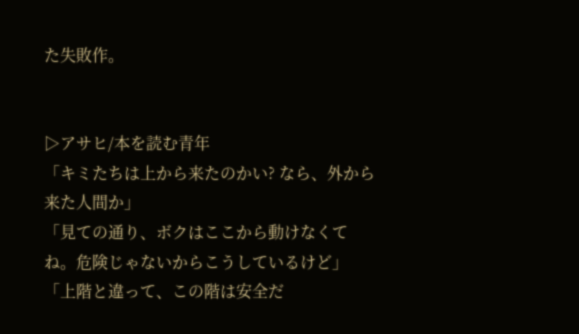た失敗作。


▷アサヒ/本を読む青年
「キミたちは上から来たのかい? なら、外から来た人間か」
「見ての通り、ボクはここから動けなくてね。危険じゃないからこうしているけど」
「上階と違って、この階は安全だ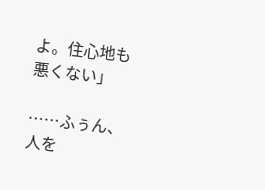よ。住心地も悪くない」

……ふぅん、人を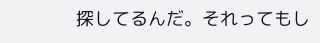探してるんだ。それってもし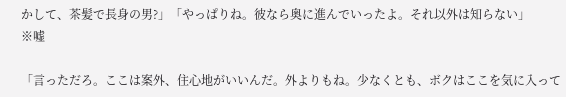かして、茶髪で長身の男?」「やっぱりね。彼なら奥に進んでいったよ。それ以外は知らない」
※嘘

「言っただろ。ここは案外、住心地がいいんだ。外よりもね。少なくとも、ボクはここを気に入って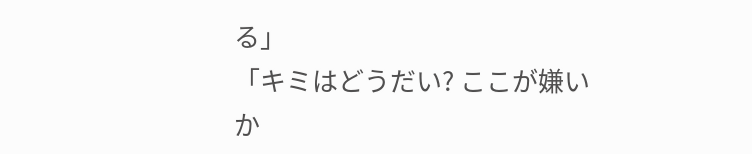る」
「キミはどうだい? ここが嫌いか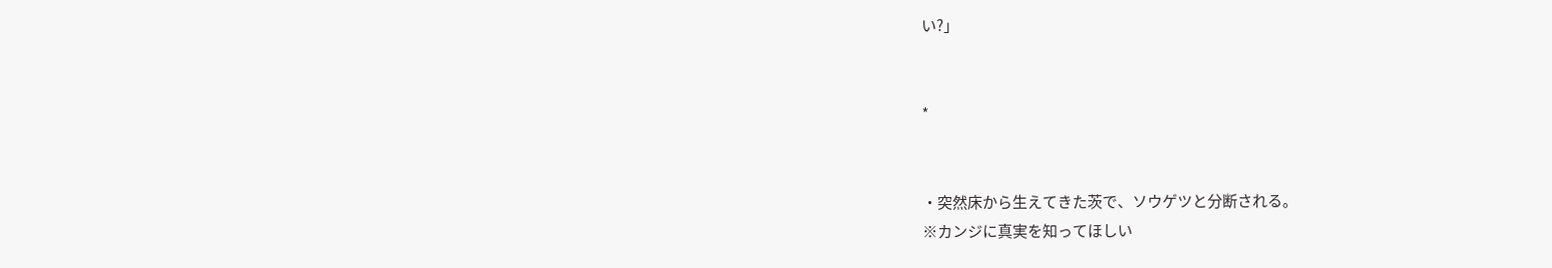い?」


*


・突然床から生えてきた茨で、ソウゲツと分断される。
※カンジに真実を知ってほしい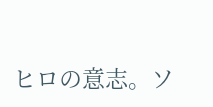ヒロの意志。ソ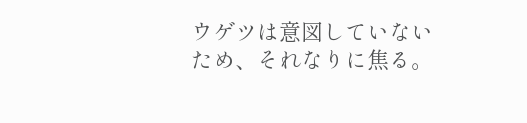ウゲツは意図していないため、それなりに焦る。